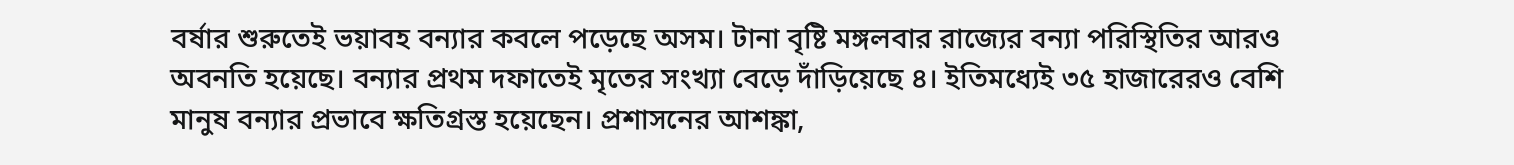বর্ষার শুরুতেই ভয়াবহ বন্যার কবলে পড়েছে অসম। টানা বৃষ্টি মঙ্গলবার রাজ্যের বন্যা পরিস্থিতির আরও অবনতি হয়েছে। বন্যার প্রথম দফাতেই মৃতের সংখ্যা বেড়ে দাঁড়িয়েছে ৪। ইতিমধ্যেই ৩৫ হাজারেরও বেশি মানুষ বন্যার প্রভাবে ক্ষতিগ্রস্ত হয়েছেন। প্রশাসনের আশঙ্কা,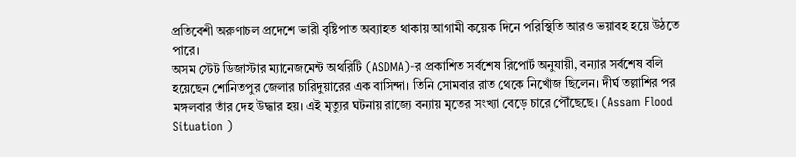প্রতিবেশী অরুণাচল প্রদেশে ভারী বৃষ্টিপাত অব্যাহত থাকায় আগামী কয়েক দিনে পরিস্থিতি আরও ভয়াবহ হয়ে উঠতে পারে।
অসম স্টেট ডিজাস্টার ম্যানেজমেন্ট অথরিটি (ASDMA)-র প্রকাশিত সর্বশেষ রিপোর্ট অনুযায়ী, বন্যার সর্বশেষ বলি হয়েছেন শোনিতপুর জেলার চারিদুয়ারের এক বাসিন্দা। তিনি সোমবার রাত থেকে নিখোঁজ ছিলেন। দীর্ঘ তল্লাশির পর মঙ্গলবার তাঁর দেহ উদ্ধার হয়। এই মৃত্যুর ঘটনায় রাজ্যে বন্যায় মৃতের সংখ্যা বেড়ে চারে পৌঁছেছে। (Assam Flood Situation )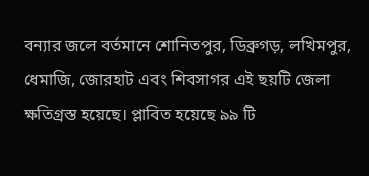বন্যার জলে বর্তমানে শোনিতপুর, ডিব্রুগড়, লখিমপুর, ধেমাজি, জোরহাট এবং শিবসাগর এই ছয়টি জেলা ক্ষতিগ্রস্ত হয়েছে। প্লাবিত হয়েছে ৯৯ টি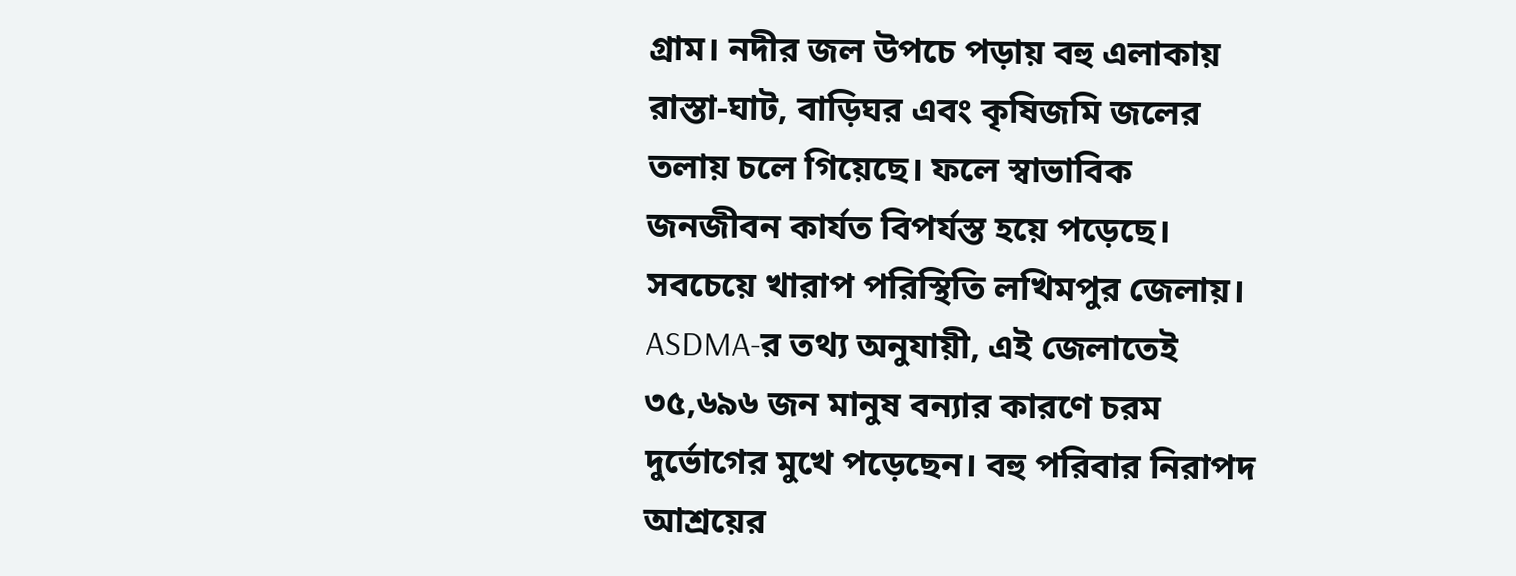গ্রাম। নদীর জল উপচে পড়ায় বহু এলাকায় রাস্তা-ঘাট, বাড়িঘর এবং কৃষিজমি জলের তলায় চলে গিয়েছে। ফলে স্বাভাবিক জনজীবন কার্যত বিপর্যস্ত হয়ে পড়েছে।
সবচেয়ে খারাপ পরিস্থিতি লখিমপুর জেলায়। ASDMA-র তথ্য অনুযায়ী, এই জেলাতেই ৩৫,৬৯৬ জন মানুষ বন্যার কারণে চরম দুর্ভোগের মুখে পড়েছেন। বহু পরিবার নিরাপদ আশ্রয়ের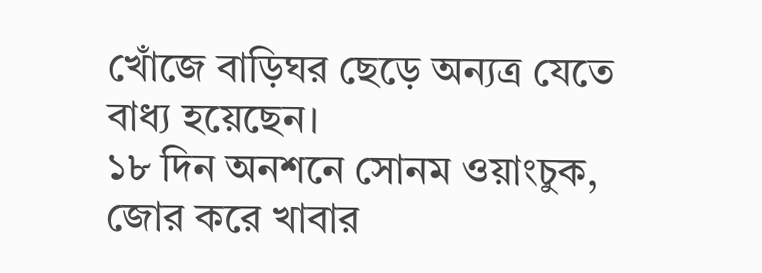খোঁজে বাড়িঘর ছেড়ে অন্যত্র যেতে বাধ্য হয়েছেন।
১৮ দিন অনশনে সোনম ওয়াংচুক, জোর করে খাবার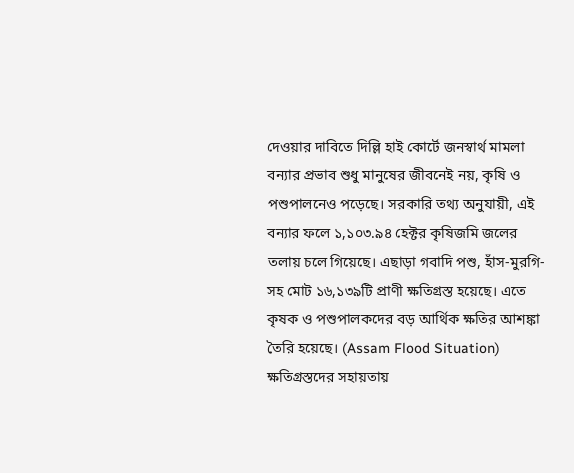দেওয়ার দাবিতে দিল্লি হাই কোর্টে জনস্বার্থ মামলা
বন্যার প্রভাব শুধু মানুষের জীবনেই নয়, কৃষি ও পশুপালনেও পড়েছে। সরকারি তথ্য অনুযায়ী, এই বন্যার ফলে ১,১০৩.৯৪ হেক্টর কৃষিজমি জলের তলায় চলে গিয়েছে। এছাড়া গবাদি পশু, হাঁস-মুরগি-সহ মোট ১৬,১৩৯টি প্রাণী ক্ষতিগ্রস্ত হয়েছে। এতে কৃষক ও পশুপালকদের বড় আর্থিক ক্ষতির আশঙ্কা তৈরি হয়েছে। (Assam Flood Situation)
ক্ষতিগ্রস্তদের সহায়তায়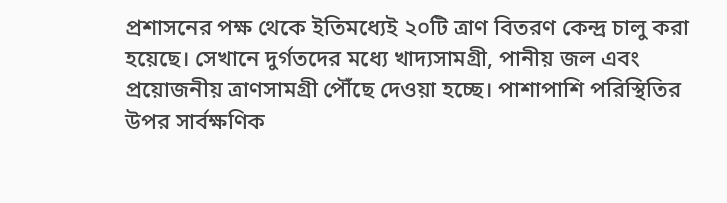প্রশাসনের পক্ষ থেকে ইতিমধ্যেই ২০টি ত্রাণ বিতরণ কেন্দ্র চালু করা হয়েছে। সেখানে দুর্গতদের মধ্যে খাদ্যসামগ্রী, পানীয় জল এবং প্রয়োজনীয় ত্রাণসামগ্রী পৌঁছে দেওয়া হচ্ছে। পাশাপাশি পরিস্থিতির উপর সার্বক্ষণিক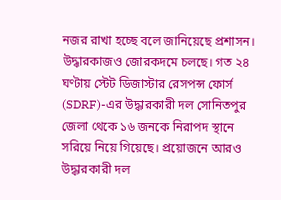নজর রাখা হচ্ছে বলে জানিয়েছে প্রশাসন। উদ্ধারকাজও জোরকদমে চলছে। গত ২৪ ঘণ্টায় স্টেট ডিজাস্টার রেসপন্স ফোর্স (SDRF)-এর উদ্ধারকারী দল সোনিতপুর জেলা থেকে ১৬ জনকে নিরাপদ স্থানে সরিয়ে নিয়ে গিয়েছে। প্রয়োজনে আরও উদ্ধারকারী দল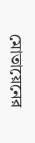মোতায়েনের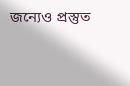জন্যেও প্রস্তুত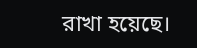রাখা হয়েছে।